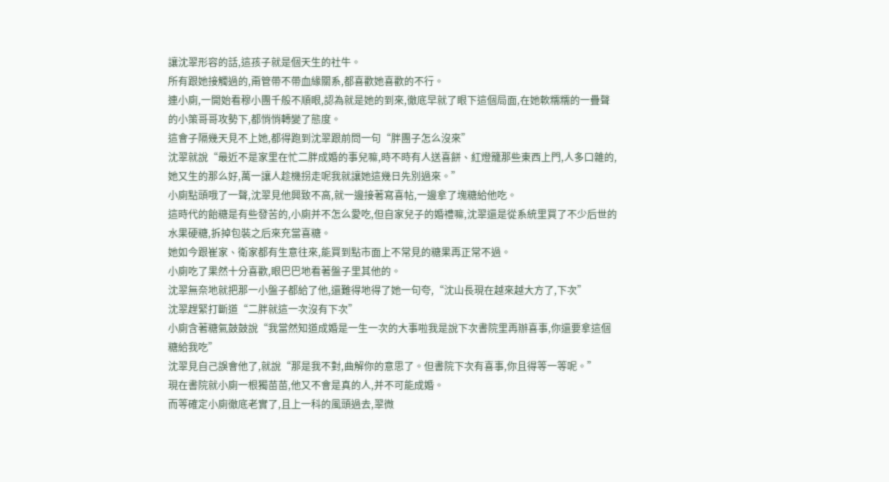讓沈翠形容的話,這孩子就是個天生的社牛。
所有跟她接觸過的,甭管帶不帶血緣關系,都喜歡她喜歡的不行。
連小廁,一開始看穆小團千般不順眼,認為就是她的到來,徹底早就了眼下這個局面,在她軟糯糯的一疊聲的小策哥哥攻勢下,都悄悄轉變了態度。
這會子隔幾天見不上她,都得跑到沈翠跟前問一句“胖團子怎么沒來”
沈翠就說“最近不是家里在忙二胖成婚的事兒嘛,時不時有人送喜餅、紅燈籠那些東西上門,人多口雜的,她又生的那么好,萬一讓人趁機拐走呢我就讓她這幾日先別過來。”
小廁點頭哦了一聲,沈翠見他興致不高,就一邊接著寫喜帖,一邊拿了塊糖給他吃。
這時代的飴糖是有些發苦的,小廁并不怎么愛吃,但自家兒子的婚禮嘛,沈翠還是從系統里買了不少后世的水果硬糖,拆掉包裝之后來充當喜糖。
她如今跟崔家、衛家都有生意往來,能買到點市面上不常見的糖果再正常不過。
小廁吃了果然十分喜歡,眼巴巴地看著盤子里其他的。
沈翠無奈地就把那一小盤子都給了他,還難得地得了她一句夸,“沈山長現在越來越大方了,下次”
沈翠趕緊打斷道“二胖就這一次沒有下次”
小廁含著糖氣鼓鼓說“我當然知道成婚是一生一次的大事啦我是說下次書院里再辦喜事,你還要拿這個糖給我吃”
沈翠見自己誤會他了,就說“那是我不對,曲解你的意思了。但書院下次有喜事,你且得等一等呢。”
現在書院就小廁一根獨苗苗,他又不會是真的人,并不可能成婚。
而等確定小廁徹底老實了,且上一科的風頭過去,翠微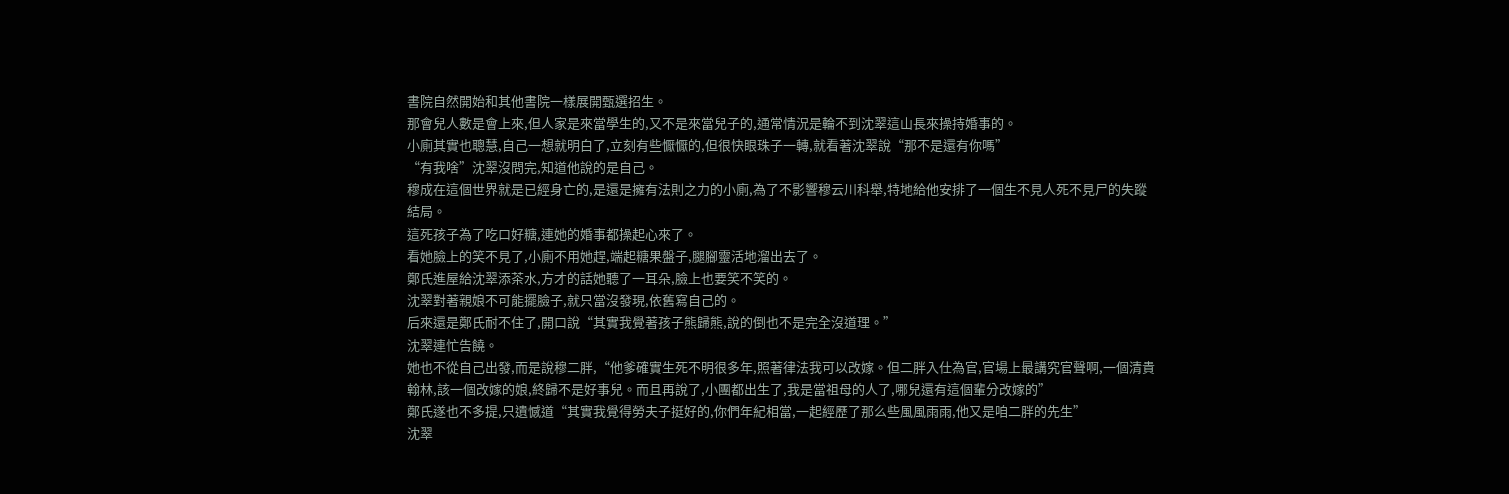書院自然開始和其他書院一樣展開甄選招生。
那會兒人數是會上來,但人家是來當學生的,又不是來當兒子的,通常情況是輪不到沈翠這山長來操持婚事的。
小廁其實也聰慧,自己一想就明白了,立刻有些懨懨的,但很快眼珠子一轉,就看著沈翠說“那不是還有你嗎”
“有我啥”沈翠沒問完,知道他說的是自己。
穆成在這個世界就是已經身亡的,是還是擁有法則之力的小廁,為了不影響穆云川科舉,特地給他安排了一個生不見人死不見尸的失蹤結局。
這死孩子為了吃口好糖,連她的婚事都操起心來了。
看她臉上的笑不見了,小廁不用她趕,端起糖果盤子,腿腳靈活地溜出去了。
鄭氏進屋給沈翠添茶水,方才的話她聽了一耳朵,臉上也要笑不笑的。
沈翠對著親娘不可能擺臉子,就只當沒發現,依舊寫自己的。
后來還是鄭氏耐不住了,開口說“其實我覺著孩子熊歸熊,說的倒也不是完全沒道理。”
沈翠連忙告饒。
她也不從自己出發,而是說穆二胖,“他爹確實生死不明很多年,照著律法我可以改嫁。但二胖入仕為官,官場上最講究官聲啊,一個清貴翰林,該一個改嫁的娘,終歸不是好事兒。而且再說了,小團都出生了,我是當祖母的人了,哪兒還有這個輩分改嫁的”
鄭氏遂也不多提,只遺憾道“其實我覺得勞夫子挺好的,你們年紀相當,一起經歷了那么些風風雨雨,他又是咱二胖的先生”
沈翠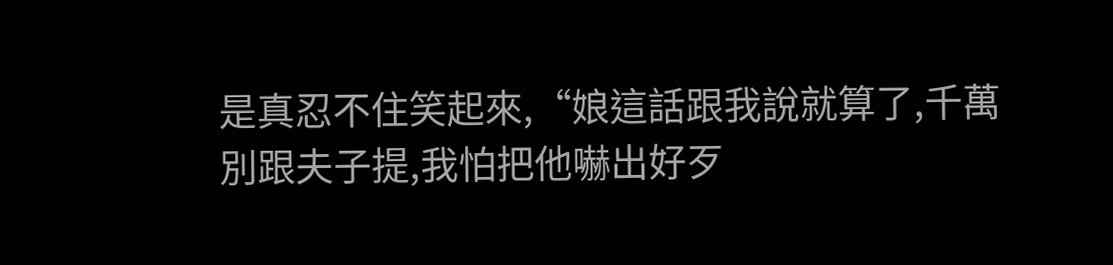是真忍不住笑起來,“娘這話跟我說就算了,千萬別跟夫子提,我怕把他嚇出好歹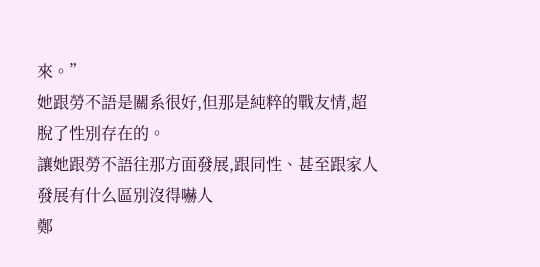來。”
她跟勞不語是關系很好,但那是純粹的戰友情,超脫了性別存在的。
讓她跟勞不語往那方面發展,跟同性、甚至跟家人發展有什么區別沒得嚇人
鄭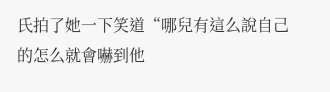氏拍了她一下笑道“哪兒有這么說自己的怎么就會嚇到他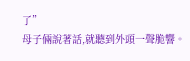了”
母子倆說著話,就聽到外頭一聲脆響。